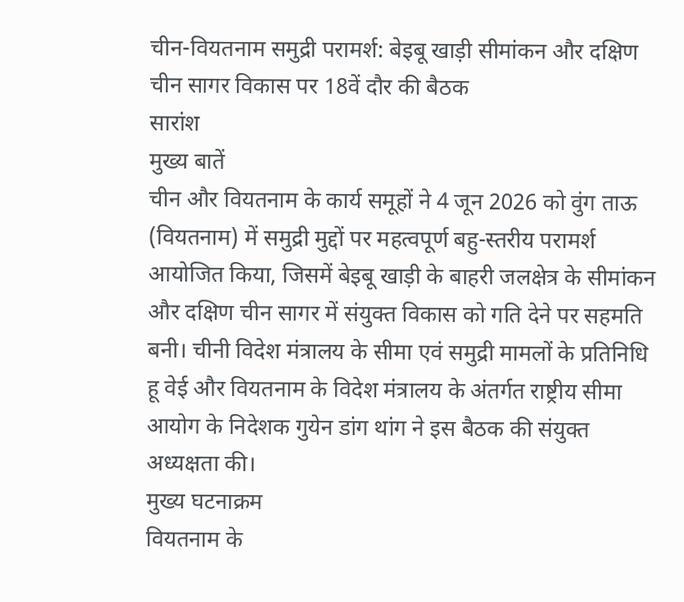चीन-वियतनाम समुद्री परामर्श: बेइबू खाड़ी सीमांकन और दक्षिण चीन सागर विकास पर 18वें दौर की बैठक
सारांश
मुख्य बातें
चीन और वियतनाम के कार्य समूहों ने 4 जून 2026 को वुंग ताऊ (वियतनाम) में समुद्री मुद्दों पर महत्वपूर्ण बहु-स्तरीय परामर्श आयोजित किया, जिसमें बेइबू खाड़ी के बाहरी जलक्षेत्र के सीमांकन और दक्षिण चीन सागर में संयुक्त विकास को गति देने पर सहमति बनी। चीनी विदेश मंत्रालय के सीमा एवं समुद्री मामलों के प्रतिनिधि हू वेई और वियतनाम के विदेश मंत्रालय के अंतर्गत राष्ट्रीय सीमा आयोग के निदेशक गुयेन डांग थांग ने इस बैठक की संयुक्त अध्यक्षता की।
मुख्य घटनाक्रम
वियतनाम के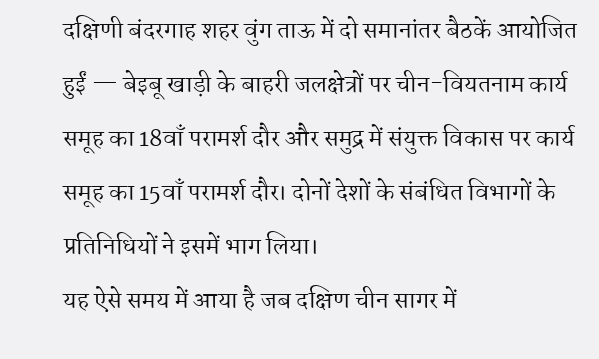दक्षिणी बंदरगाह शहर वुंग ताऊ में दो समानांतर बैठकें आयोजित हुईं — बेइबू खाड़ी के बाहरी जलक्षेत्रों पर चीन-वियतनाम कार्य समूह का 18वाँ परामर्श दौर और समुद्र में संयुक्त विकास पर कार्य समूह का 15वाँ परामर्श दौर। दोनों देशों के संबंधित विभागों के प्रतिनिधियों ने इसमें भाग लिया।
यह ऐसे समय में आया है जब दक्षिण चीन सागर में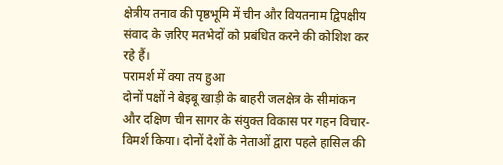क्षेत्रीय तनाव की पृष्ठभूमि में चीन और वियतनाम द्विपक्षीय संवाद के ज़रिए मतभेदों को प्रबंधित करने की कोशिश कर रहे हैं।
परामर्श में क्या तय हुआ
दोनों पक्षों ने बेइबू खाड़ी के बाहरी जलक्षेत्र के सीमांकन और दक्षिण चीन सागर के संयुक्त विकास पर गहन विचार-विमर्श किया। दोनों देशों के नेताओं द्वारा पहले हासिल की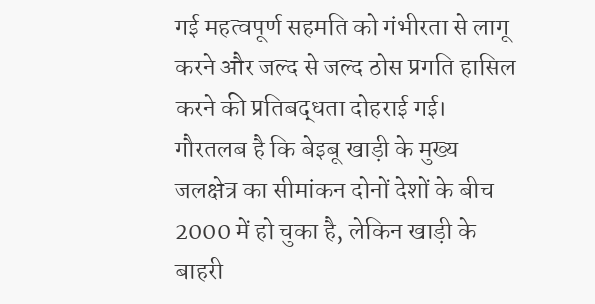गई महत्वपूर्ण सहमति को गंभीरता से लागू करने और जल्द से जल्द ठोस प्रगति हासिल करने की प्रतिबद्धता दोहराई गई।
गौरतलब है कि बेइबू खाड़ी के मुख्य जलक्षेत्र का सीमांकन दोनों देशों के बीच 2000 में हो चुका है, लेकिन खाड़ी के बाहरी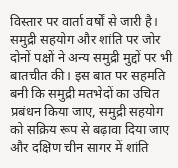विस्तार पर वार्ता वर्षों से जारी है।
समुद्री सहयोग और शांति पर जोर
दोनों पक्षों ने अन्य समुद्री मुद्दों पर भी बातचीत की। इस बात पर सहमति बनी कि समुद्री मतभेदों का उचित प्रबंधन किया जाए, समुद्री सहयोग को सक्रिय रूप से बढ़ावा दिया जाए और दक्षिण चीन सागर में शांति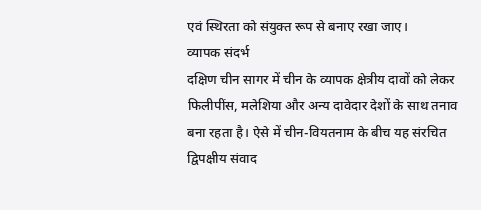एवं स्थिरता को संयुक्त रूप से बनाए रखा जाए।
व्यापक संदर्भ
दक्षिण चीन सागर में चीन के व्यापक क्षेत्रीय दावों को लेकर फिलीपींस, मलेशिया और अन्य दावेदार देशों के साथ तनाव बना रहता है। ऐसे में चीन-वियतनाम के बीच यह संरचित द्विपक्षीय संवाद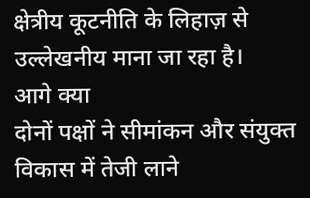क्षेत्रीय कूटनीति के लिहाज़ से उल्लेखनीय माना जा रहा है।
आगे क्या
दोनों पक्षों ने सीमांकन और संयुक्त विकास में तेजी लाने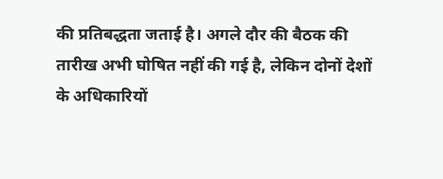की प्रतिबद्धता जताई है। अगले दौर की बैठक की तारीख अभी घोषित नहीं की गई है, लेकिन दोनों देशों के अधिकारियों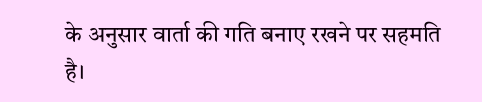के अनुसार वार्ता की गति बनाए रखने पर सहमति है।